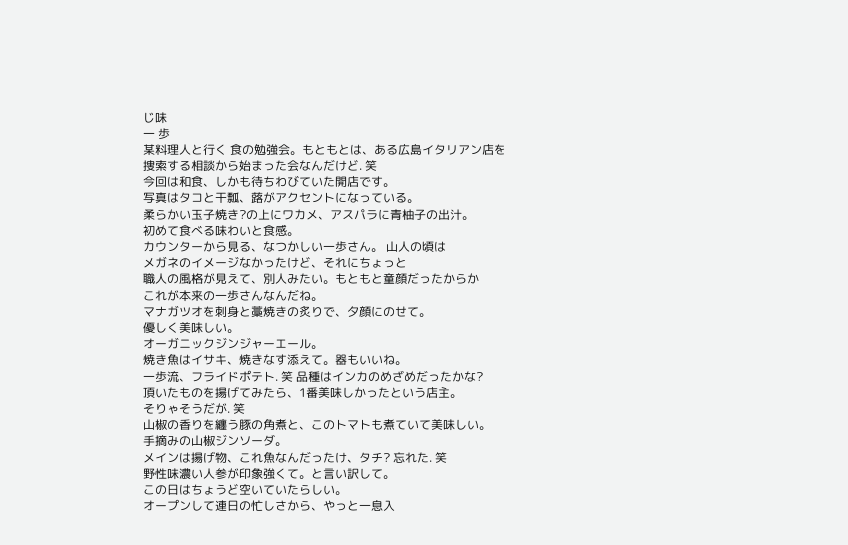じ味
一 歩
某料理人と行く 食の勉強会。もともとは、ある広島イタリアン店を
捜索する相談から始まった会なんだけど. 笑
今回は和食、しかも待ちわびていた開店です。
写真はタコと干瓢、蕗がアクセントになっている。
柔らかい玉子焼き?の上にワカメ、アスパラに青柚子の出汁。
初めて食べる味わいと食感。
カウンターから見る、なつかしい一歩さん。 山人の頃は
メガネのイメージなかったけど、それにちょっと
職人の風格が見えて、別人みたい。もともと童顔だったからか
これが本来の一歩さんなんだね。
マナガツオを刺身と藁焼きの炙りで、夕顔にのせて。
優しく美味しい。
オーガニックジンジャーエール。
焼き魚はイサキ、焼きなす添えて。器もいいね。
一歩流、フライドポテト. 笑 品種はインカのめざめだったかな?
頂いたものを揚げてみたら、1番美味しかったという店主。
そりゃそうだが. 笑
山椒の香りを纏う豚の角煮と、このトマトも煮ていて美味しい。
手摘みの山椒ジンソーダ。
メインは揚げ物、これ魚なんだったけ、タチ? 忘れた. 笑
野性味濃い人参が印象強くて。と言い訳して。
この日はちょうど空いていたらしい。
オープンして連日の忙しさから、やっと一息入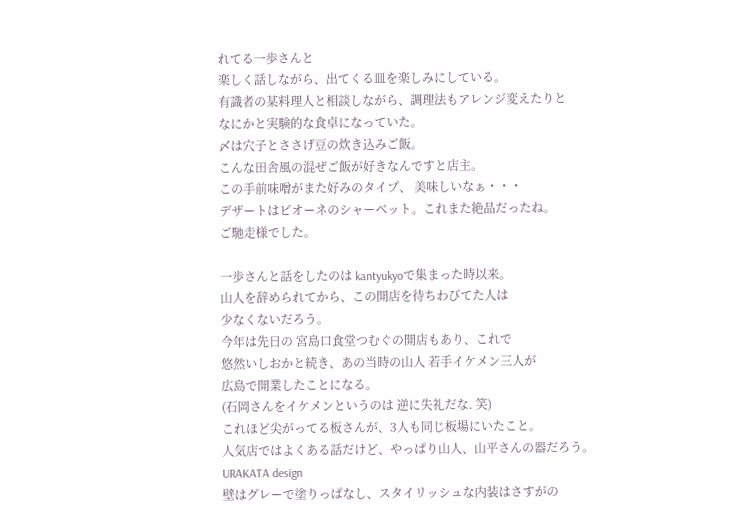れてる一歩さんと
楽しく話しながら、出てくる皿を楽しみにしている。
有識者の某料理人と相談しながら、調理法もアレンジ変えたりと
なにかと実験的な食卓になっていた。
〆は穴子とささげ豆の炊き込みご飯。
こんな田舎風の混ぜご飯が好きなんですと店主。
この手前味噌がまた好みのタイプ、 美味しいなぁ・・・
デザートはピオーネのシャーベット。これまた絶品だったね。
ご馳走様でした。

一歩さんと話をしたのは kantyukyoで集まった時以来。
山人を辞められてから、この開店を待ちわびてた人は
少なくないだろう。
今年は先日の 宮島口食堂つむぐの開店もあり、これで
悠然いしおかと続き、あの当時の山人 若手イケメン三人が
広島で開業したことになる。
(石岡さんをイケメンというのは 逆に失礼だな. 笑)
これほど尖がってる板さんが、3人も同じ板場にいたこと。
人気店ではよくある話だけど、やっぱり山人、山平さんの器だろう。
URAKATA design
壁はグレーで塗りっぱなし、スタイリッシュな内装はさすがの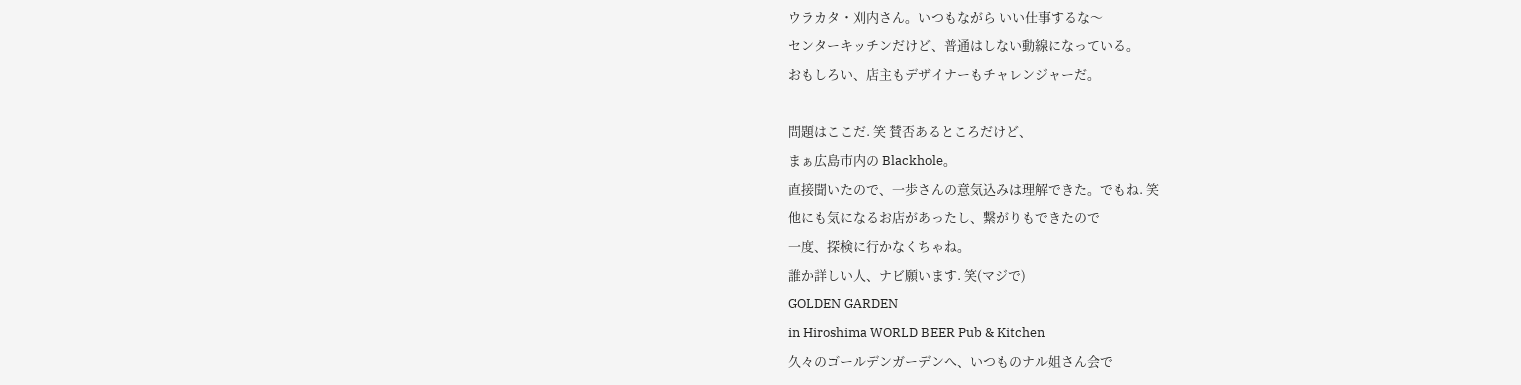ウラカタ・刈内さん。いつもながら いい仕事するな〜
センターキッチンだけど、普通はしない動線になっている。
おもしろい、店主もデザイナーもチャレンジャーだ。

問題はここだ. 笑 賛否あるところだけど、
まぁ広島市内の Blackhole。
直接聞いたので、一歩さんの意気込みは理解できた。でもね. 笑
他にも気になるお店があったし、繋がりもできたので
一度、探検に行かなくちゃね。
誰か詳しい人、ナビ願います. 笑(マジで)
GOLDEN GARDEN
in Hiroshima WORLD BEER Pub & Kitchen
久々のゴールデンガーデンへ、いつものナル姐さん会で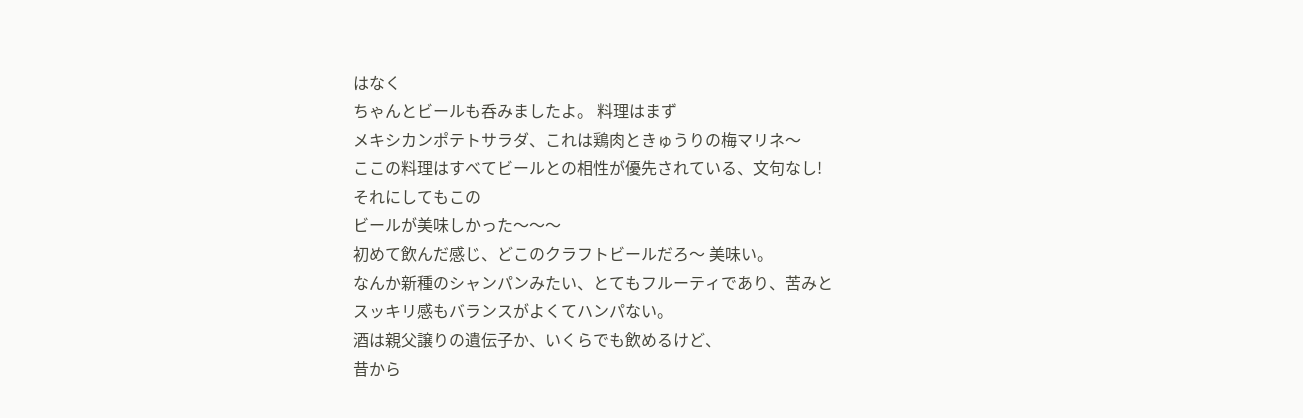はなく
ちゃんとビールも呑みましたよ。 料理はまず
メキシカンポテトサラダ、これは鶏肉ときゅうりの梅マリネ〜
ここの料理はすべてビールとの相性が優先されている、文句なし!
それにしてもこの
ビールが美味しかった〜〜〜
初めて飲んだ感じ、どこのクラフトビールだろ〜 美味い。
なんか新種のシャンパンみたい、とてもフルーティであり、苦みと
スッキリ感もバランスがよくてハンパない。
酒は親父譲りの遺伝子か、いくらでも飲めるけど、
昔から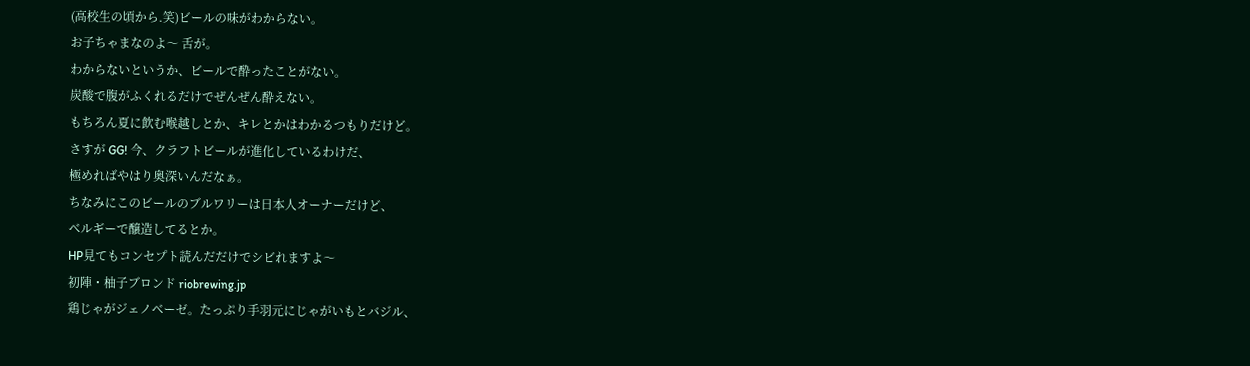(高校生の頃から.笑)ビールの味がわからない。
お子ちゃまなのよ〜 舌が。
わからないというか、ビールで酔ったことがない。
炭酸で腹がふくれるだけでぜんぜん酔えない。
もちろん夏に飲む喉越しとか、キレとかはわかるつもりだけど。
さすが GG! 今、クラフトビールが進化しているわけだ、
極めればやはり奥深いんだなぁ。
ちなみにこのビールのブルワリーは日本人オーナーだけど、
ベルギーで醸造してるとか。
HP見てもコンセプト読んだだけでシビれますよ〜
初陣・柚子ブロンド riobrewing.jp
鶏じゃがジェノベーゼ。たっぷり手羽元にじゃがいもとバジル、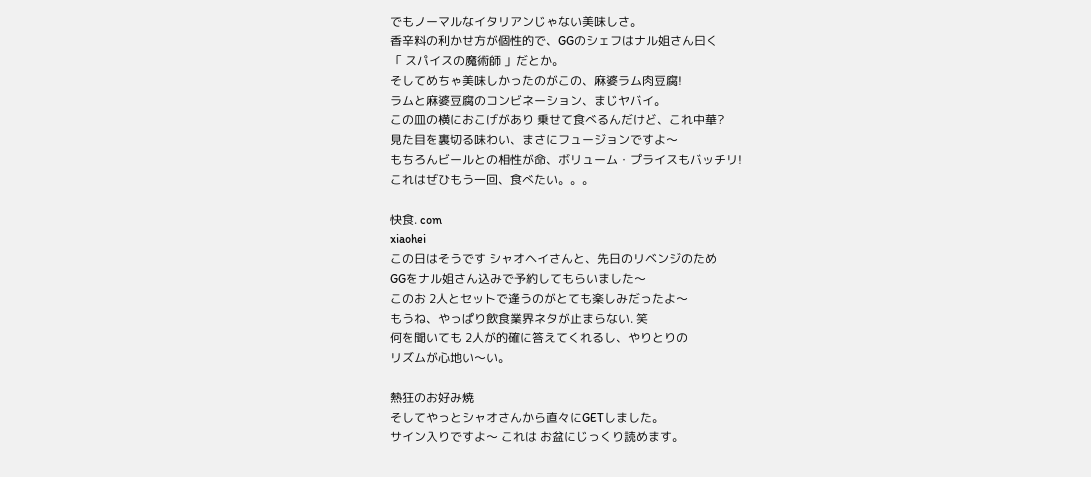でもノーマルなイタリアンじゃない美味しさ。
香辛料の利かせ方が個性的で、GGのシェフはナル姐さん曰く
「 スパイスの魔術師 」だとか。
そしてめちゃ美味しかったのがこの、麻婆ラム肉豆腐!
ラムと麻婆豆腐のコンビネーション、まじヤバイ。
この皿の横におこげがあり 乗せて食べるんだけど、これ中華?
見た目を裏切る味わい、まさにフュージョンですよ〜
もちろんビールとの相性が命、ボリューム・プライスもバッチリ!
これはぜひもう一回、食べたい。。。

快食. com
xiaohei
この日はそうです シャオヘイさんと、先日のリベンジのため
GGをナル姐さん込みで予約してもらいました〜
このお 2人とセットで逢うのがとても楽しみだったよ〜
もうね、やっぱり飲食業界ネタが止まらない. 笑
何を聞いても 2人が的確に答えてくれるし、やりとりの
リズムが心地い〜い。

熱狂のお好み焼
そしてやっとシャオさんから直々にGETしました。
サイン入りですよ〜 これは お盆にじっくり読めます。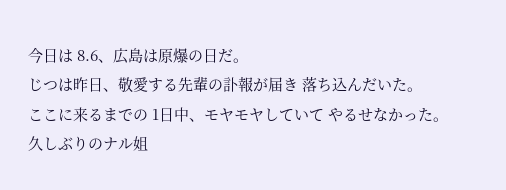今日は 8.6、広島は原爆の日だ。
じつは昨日、敬愛する先輩の訃報が届き 落ち込んだいた。
ここに来るまでの 1日中、モヤモヤしていて やるせなかった。
久しぶりのナル姐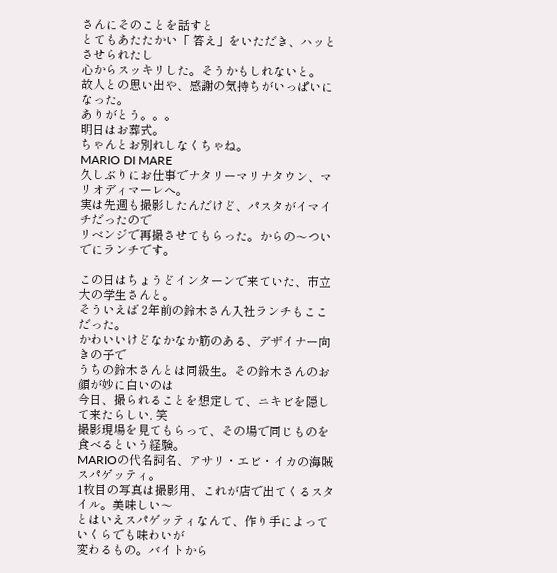さんにそのことを話すと
とてもあたたかい「 答え」をいただき、ハッとさせられたし
心からスッキリした。そうかもしれないと。
故人との思い出や、感謝の気持ちがいっぱいになった。
ありがとう。。。
明日はお葬式。
ちゃんとお別れしなくちゃね。
MARIO DI MARE
久しぶりにお仕事でナタリーマリナタウン、マリオディマーレへ。
実は先週も撮影したんだけど、パスタがイマイチだったので
リベンジで再撮させてもらった。からの〜ついでにランチです。

この日はちょうどインターンで来ていた、市立大の学生さんと。
そういえば 2年前の鈴木さん入社ランチもここだった。
かわいいけどなかなか筋のある、デザイナー向きの子で
うちの鈴木さんとは同級生。その鈴木さんのお顔が妙に白いのは
今日、撮られることを想定して、ニキビを隠して来たらしい. 笑
撮影現場を見てもらって、その場で同じものを食べるという経験。
MARIOの代名詞名、アサリ・エビ・イカの海賊スパゲッティ。
1枚目の写真は撮影用、これが店で出てくるスタイル。美味しい〜
とはいえスパゲッティなんて、作り手によっていくらでも味わいが
変わるもの。バイトから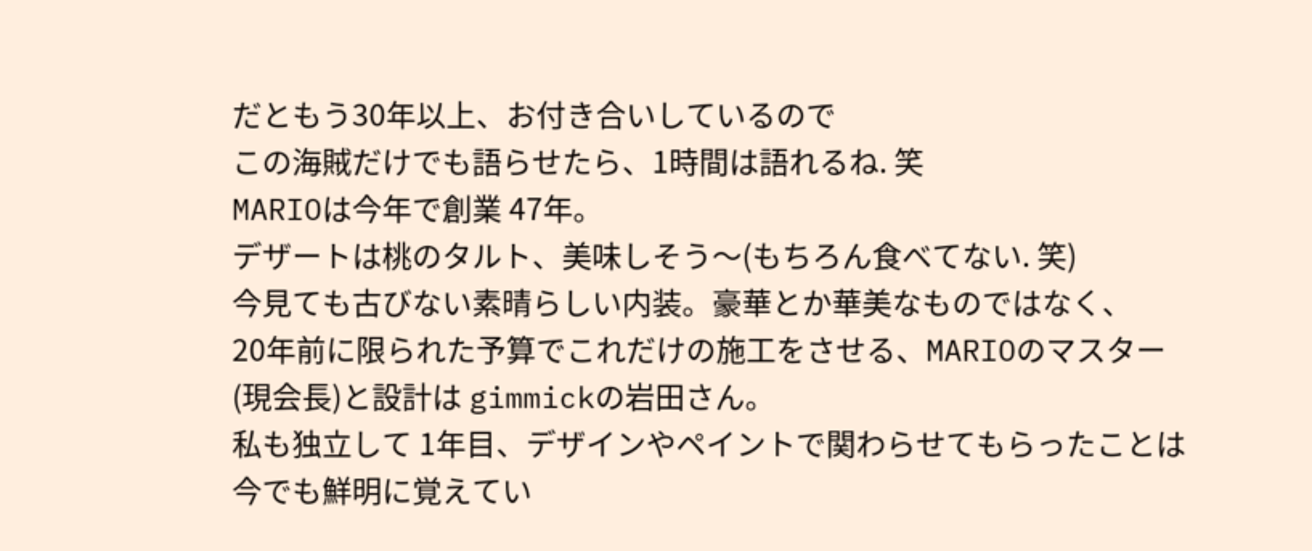だともう30年以上、お付き合いしているので
この海賊だけでも語らせたら、1時間は語れるね. 笑
MARIOは今年で創業 47年。
デザートは桃のタルト、美味しそう〜(もちろん食べてない. 笑)
今見ても古びない素晴らしい内装。豪華とか華美なものではなく、
20年前に限られた予算でこれだけの施工をさせる、MARIOのマスター
(現会長)と設計は gimmickの岩田さん。
私も独立して 1年目、デザインやペイントで関わらせてもらったことは
今でも鮮明に覚えてい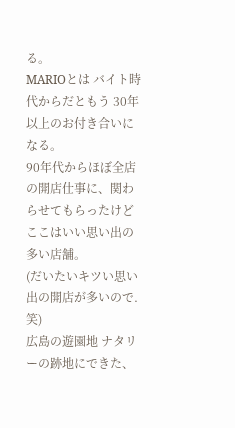る。
MARIOとは バイト時代からだともう 30年以上のお付き合いになる。
90年代からほぼ全店の開店仕事に、関わらせてもらったけど
ここはいい思い出の多い店舗。
(だいたいキツい思い出の開店が多いので. 笑)
広島の遊園地 ナタリーの跡地にできた、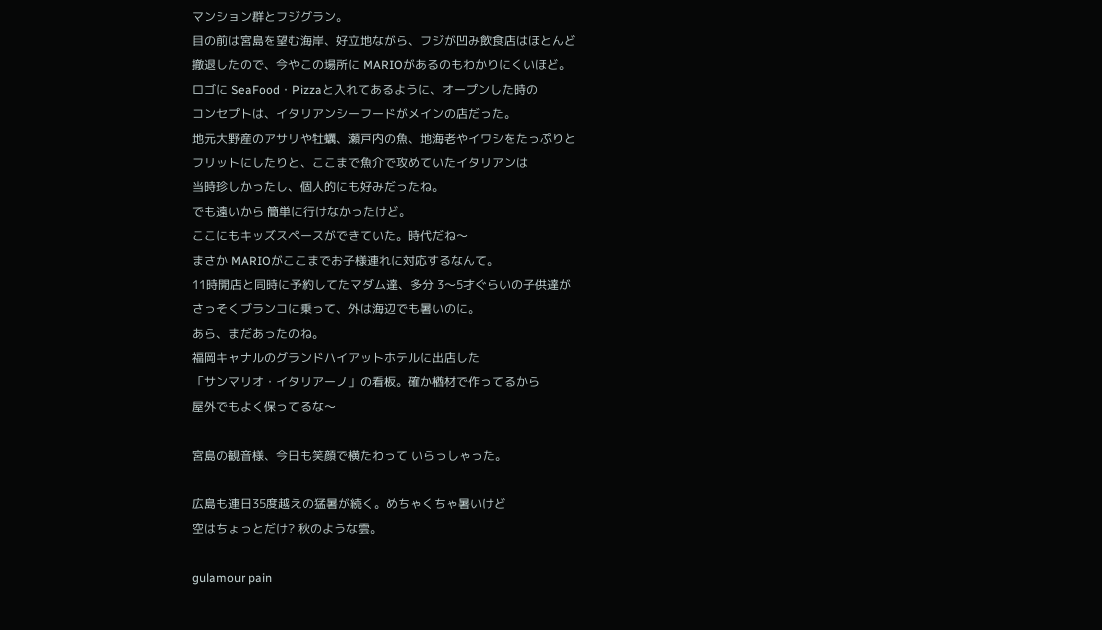マンション群とフジグラン。
目の前は宮島を望む海岸、好立地ながら、フジが凹み飲食店はほとんど
撤退したので、今やこの場所に MARIOがあるのもわかりにくいほど。
ロゴに SeaFood・Pizzaと入れてあるように、オープンした時の
コンセプトは、イタリアンシーフードがメインの店だった。
地元大野産のアサリや牡蠣、瀬戸内の魚、地海老やイワシをたっぷりと
フリットにしたりと、ここまで魚介で攻めていたイタリアンは
当時珍しかったし、個人的にも好みだったね。
でも遠いから 簡単に行けなかったけど。
ここにもキッズスペースができていた。時代だね〜
まさか MARIOがここまでお子様連れに対応するなんて。
11時開店と同時に予約してたマダム達、多分 3〜5才ぐらいの子供達が
さっそくブランコに乗って、外は海辺でも暑いのに。
あら、まだあったのね。
福岡キャナルのグランドハイアットホテルに出店した
「サンマリオ・イタリアーノ」の看板。確か楢材で作ってるから
屋外でもよく保ってるな〜

宮島の観音様、今日も笑顔で横たわって いらっしゃった。

広島も連日35度越えの猛暑が続く。めちゃくちゃ暑いけど
空はちょっとだけ? 秋のような雲。

gulamour pain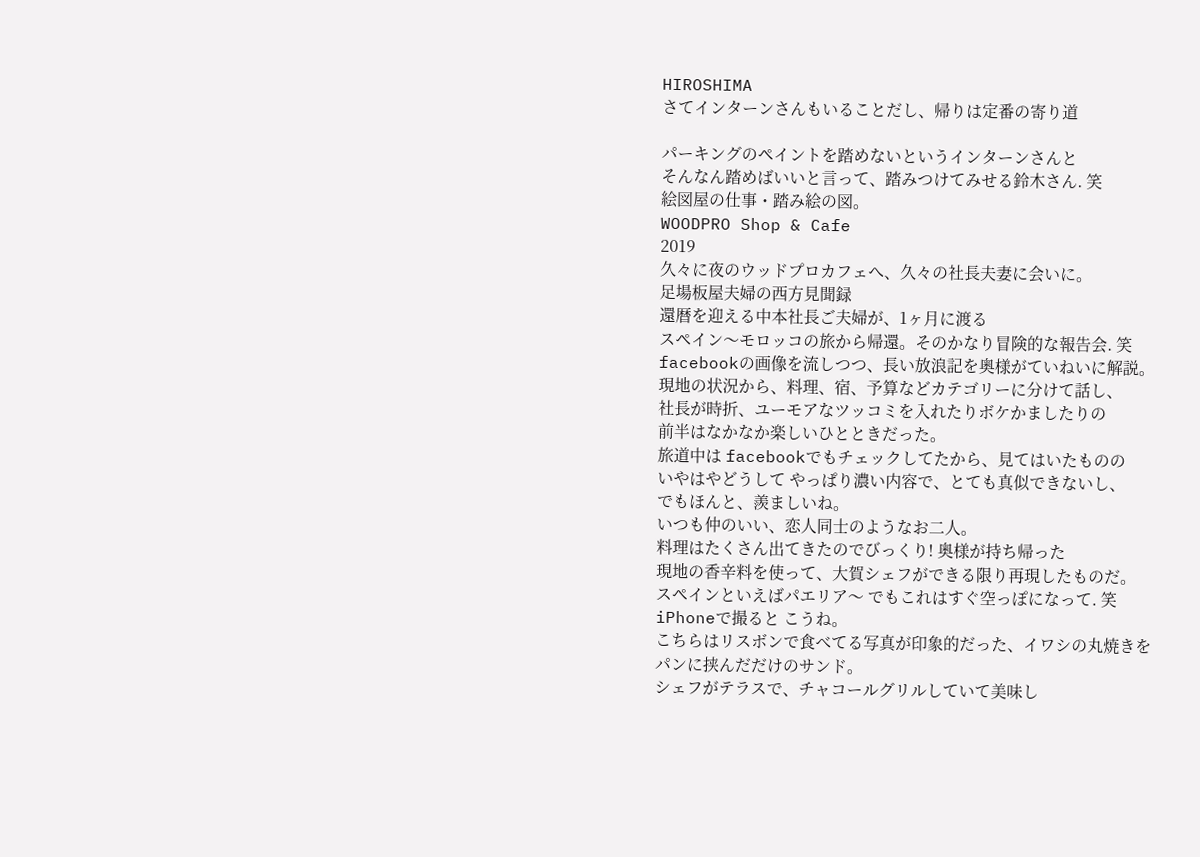HIROSHIMA
さてインターンさんもいることだし、帰りは定番の寄り道

パーキングのペイントを踏めないというインターンさんと
そんなん踏めばいいと言って、踏みつけてみせる鈴木さん. 笑
絵図屋の仕事・踏み絵の図。
WOODPRO Shop & Cafe
2019
久々に夜のウッドプロカフェへ、久々の社長夫妻に会いに。
足場板屋夫婦の西方見聞録
還暦を迎える中本社長ご夫婦が、1ヶ月に渡る
スペイン〜モロッコの旅から帰還。そのかなり冒険的な報告会. 笑
facebookの画像を流しつつ、長い放浪記を奥様がていねいに解説。
現地の状況から、料理、宿、予算などカテゴリーに分けて話し、
社長が時折、ユーモアなツッコミを入れたりボケかましたりの
前半はなかなか楽しいひとときだった。
旅道中は facebookでもチェックしてたから、見てはいたものの
いやはやどうして やっぱり濃い内容で、とても真似できないし、
でもほんと、羨ましいね。
いつも仲のいい、恋人同士のようなお二人。
料理はたくさん出てきたのでびっくり! 奥様が持ち帰った
現地の香辛料を使って、大賀シェフができる限り再現したものだ。
スペインといえばパエリア〜 でもこれはすぐ空っぽになって. 笑
iPhoneで撮ると こうね。
こちらはリスボンで食べてる写真が印象的だった、イワシの丸焼きを
パンに挟んだだけのサンド。
シェフがテラスで、チャコールグリルしていて美味し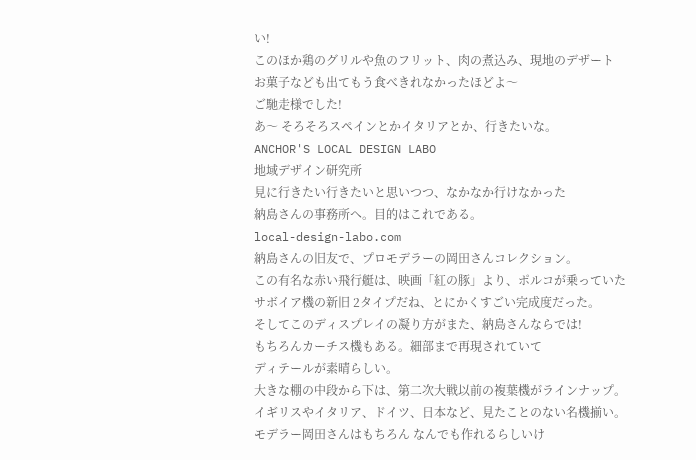い!
このほか鶏のグリルや魚のフリット、肉の煮込み、現地のデザート
お菓子なども出てもう食べきれなかったほどよ〜
ご馳走様でした!
あ〜 そろそろスペインとかイタリアとか、行きたいな。
ANCHOR'S LOCAL DESIGN LABO
地域デザイン研究所
見に行きたい行きたいと思いつつ、なかなか行けなかった
納島さんの事務所へ。目的はこれである。
local-design-labo.com
納島さんの旧友で、プロモデラーの岡田さんコレクション。
この有名な赤い飛行艇は、映画「紅の豚」より、ポルコが乗っていた
サボイア機の新旧 2タイプだね、とにかくすごい完成度だった。
そしてこのディスプレイの凝り方がまた、納島さんならでは!
もちろんカーチス機もある。細部まで再現されていて
ディテールが素晴らしい。
大きな棚の中段から下は、第二次大戦以前の複葉機がラインナップ。
イギリスやイタリア、ドイツ、日本など、見たことのない名機揃い。
モデラー岡田さんはもちろん なんでも作れるらしいけ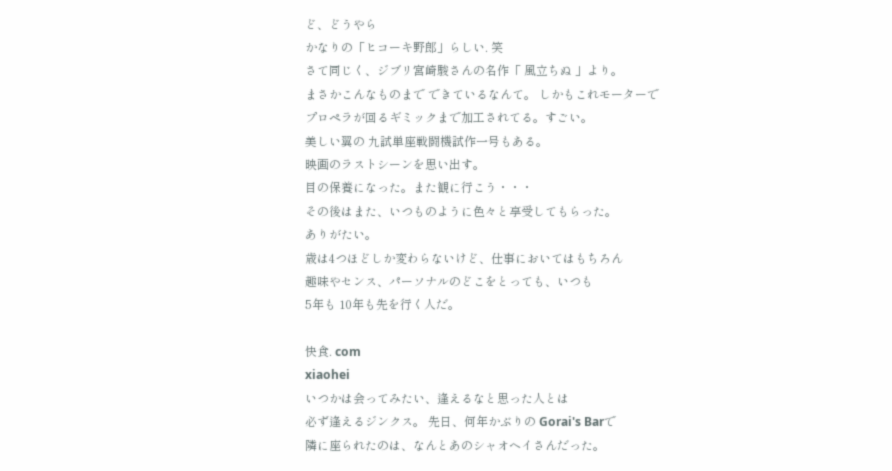ど、どうやら
かなりの「ヒコーキ野郎」らしい. 笑
さて同じく、ジブリ宮崎駿さんの名作「 風立ちぬ 」より。
まさかこんなものまで できているなんて。 しかもこれモーターで
プロペラが回るギミックまで加工されてる。すごい。
美しい翼の 九試単座戦闘機試作一号もある。
映画のラストシーンを思い出す。
目の保養になった。また観に行こう・・・
その後はまた、いつものように色々と享受してもらった。
ありがたい。
歳は4つほどしか変わらないけど、仕事においてはもちろん
趣味やセンス、パーソナルのどこをとっても、いつも
5年も 10年も先を行く人だ。

快食. com
xiaohei
いつかは会ってみたい、逢えるなと思った人とは
必ず逢えるジンクス。 先日、何年かぶりの Gorai's Barで
隣に座られたのは、なんとあのシャオヘイさんだった。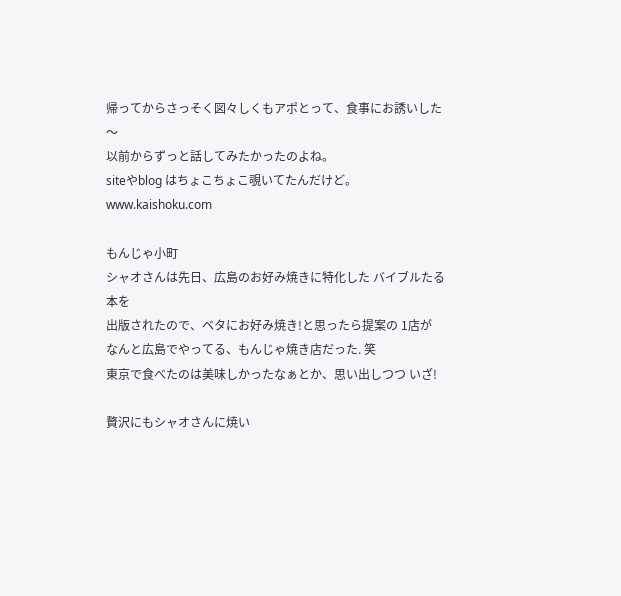帰ってからさっそく図々しくもアポとって、食事にお誘いした〜
以前からずっと話してみたかったのよね。
siteやblog はちょこちょこ覗いてたんだけど。
www.kaishoku.com

もんじゃ小町
シャオさんは先日、広島のお好み焼きに特化した バイブルたる本を
出版されたので、ベタにお好み焼き!と思ったら提案の 1店が
なんと広島でやってる、もんじゃ焼き店だった. 笑
東京で食べたのは美味しかったなぁとか、思い出しつつ いざ!

贅沢にもシャオさんに焼い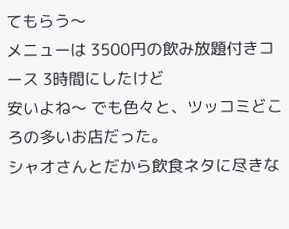てもらう〜
メニューは 3500円の飲み放題付きコース 3時間にしたけど
安いよね〜 でも色々と、ツッコミどころの多いお店だった。
シャオさんとだから飲食ネタに尽きな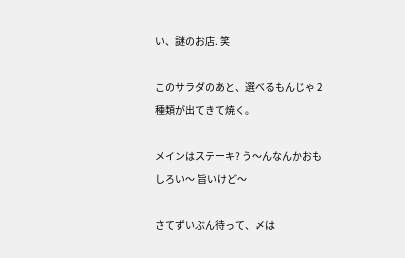い、謎のお店. 笑

このサラダのあと、選べるもんじゃ 2種類が出てきて焼く。

メインはステーキ? う〜んなんかおもしろい〜 旨いけど〜

さてずいぶん待って、〆は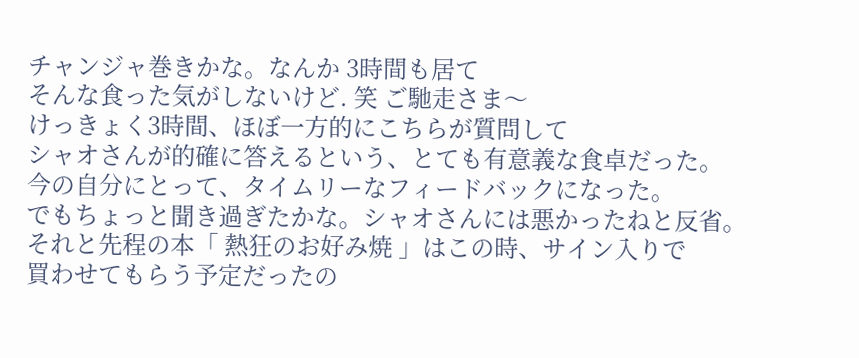チャンジャ巻きかな。なんか 3時間も居て
そんな食った気がしないけど. 笑 ご馳走さま〜
けっきょく3時間、ほぼ一方的にこちらが質問して
シャオさんが的確に答えるという、とても有意義な食卓だった。
今の自分にとって、タイムリーなフィードバックになった。
でもちょっと聞き過ぎたかな。シャオさんには悪かったねと反省。
それと先程の本「 熱狂のお好み焼 」はこの時、サイン入りで
買わせてもらう予定だったの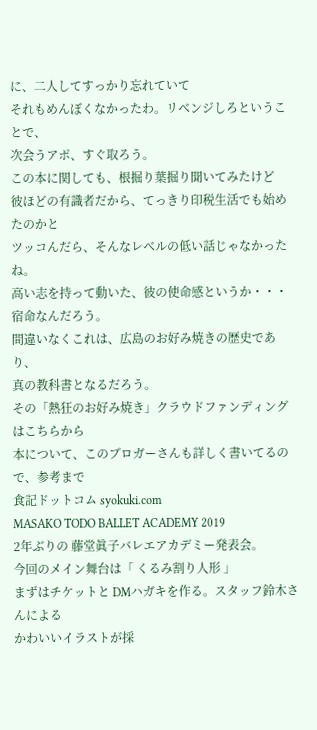に、二人してすっかり忘れていて
それもめんぼくなかったわ。リベンジしろということで、
次会うアポ、すぐ取ろう。
この本に関しても、根掘り葉掘り聞いてみたけど
彼ほどの有識者だから、てっきり印税生活でも始めたのかと
ツッコんだら、そんなレベルの低い話じゃなかったね。
高い志を持って動いた、彼の使命感というか・・・
宿命なんだろう。
間違いなくこれは、広島のお好み焼きの歴史であり、
真の教科書となるだろう。
その「熱狂のお好み焼き」クラウドファンディングはこちらから
本について、このブロガーさんも詳しく書いてるので、参考まで
食記ドットコム syokuki.com
MASAKO TODO BALLET ACADEMY 2019
2年ぶりの 藤堂眞子バレエアカデミー発表会。
今回のメイン舞台は「 くるみ割り人形 」
まずはチケットと DMハガキを作る。スタッフ鈴木さんによる
かわいいイラストが採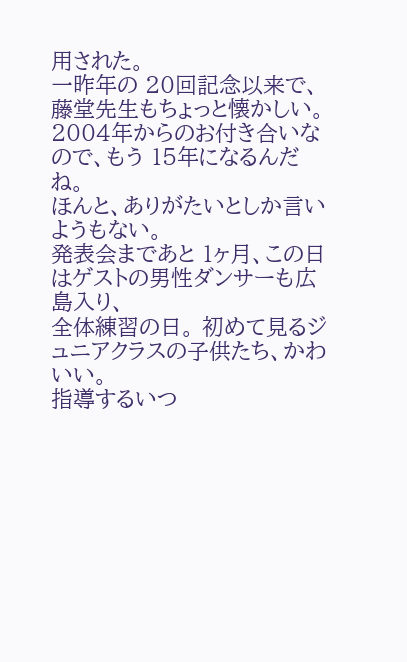用された。
一昨年の 20回記念以来で、藤堂先生もちょっと懐かしい。
2004年からのお付き合いなので、もう 15年になるんだね。
ほんと、ありがたいとしか言いようもない。
発表会まであと 1ヶ月、この日はゲストの男性ダンサーも広島入り、
全体練習の日。 初めて見るジュニアクラスの子供たち、かわいい。
指導するいつ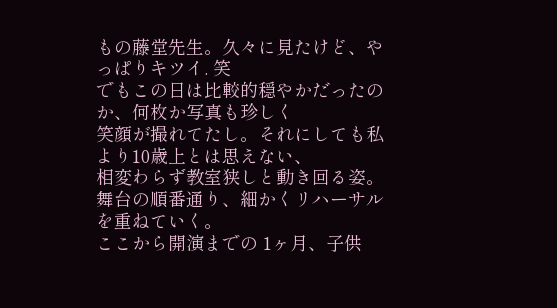もの藤堂先生。久々に見たけど、やっぱりキツイ. 笑
でもこの日は比較的穏やかだったのか、何枚か写真も珍しく
笑顔が撮れてたし。それにしても私より10歳上とは思えない、
相変わらず教室狭しと動き回る姿。
舞台の順番通り、細かくリハーサルを重ねていく。
ここから開演までの 1ヶ月、子供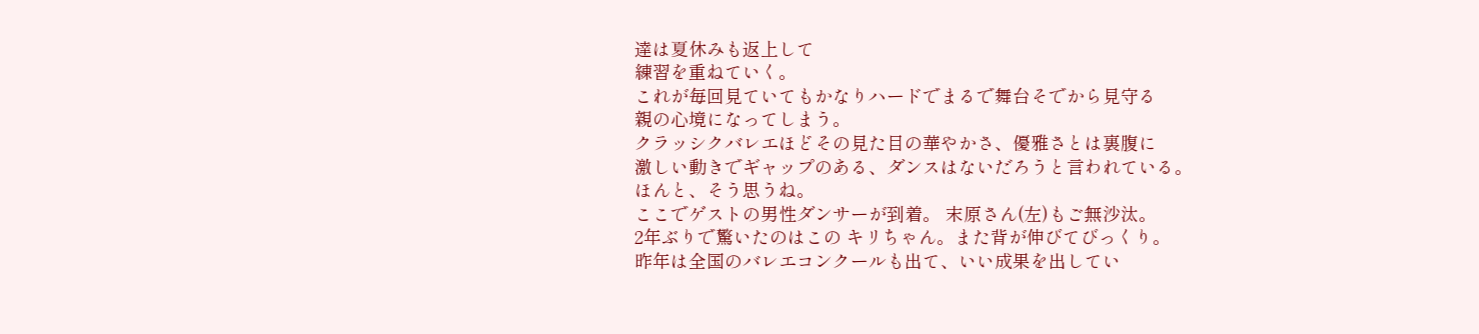達は夏休みも返上して
練習を重ねていく。
これが毎回見ていてもかなりハードでまるで舞台そでから見守る
親の心境になってしまう。
クラッシクバレエほどその見た目の華やかさ、優雅さとは裏腹に
激しい動きでギャップのある、ダンスはないだろうと言われている。
ほんと、そう思うね。
ここでゲストの男性ダンサーが到着。 末原さん(左)もご無沙汰。
2年ぶりで驚いたのはこの キリちゃん。また背が伸びてびっくり。
昨年は全国のバレエコンクールも出て、いい成果を出してい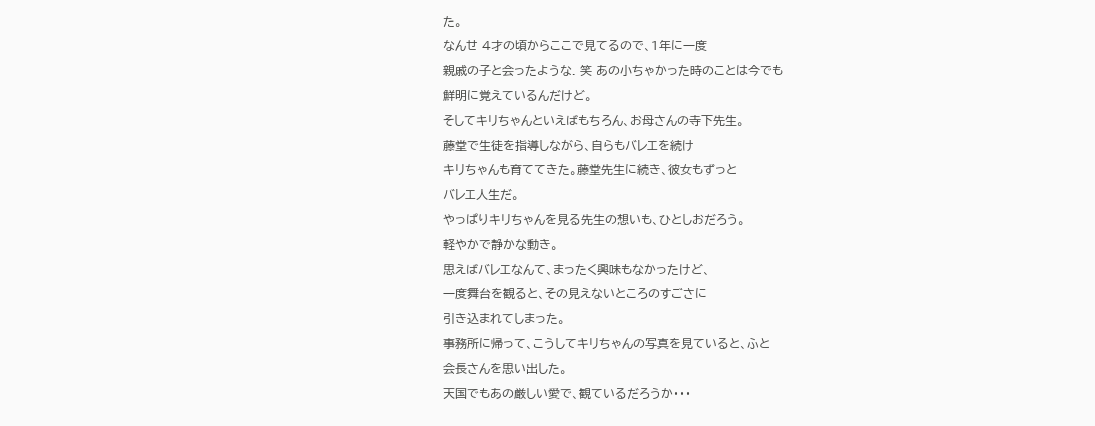た。
なんせ 4才の頃からここで見てるので、1年に一度
親戚の子と会ったような. 笑 あの小ちゃかった時のことは今でも
鮮明に覚えているんだけど。
そしてキリちゃんといえばもちろん、お母さんの寺下先生。
藤堂で生徒を指導しながら、自らもバレエを続け
キリちゃんも育ててきた。藤堂先生に続き、彼女もずっと
バレエ人生だ。
やっぱりキリちゃんを見る先生の想いも、ひとしおだろう。
軽やかで静かな動き。
思えばバレエなんて、まったく興味もなかったけど、
一度舞台を観ると、その見えないところのすごさに
引き込まれてしまった。
事務所に帰って、こうしてキリちゃんの写真を見ていると、ふと
会長さんを思い出した。
天国でもあの厳しい愛で、観ているだろうか・・・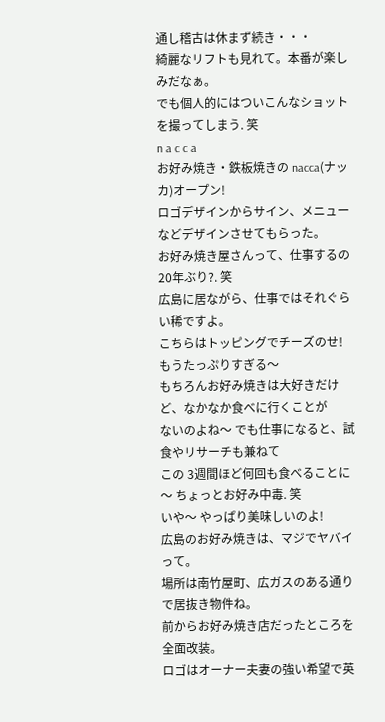通し稽古は休まず続き・・・
綺麗なリフトも見れて。本番が楽しみだなぁ。
でも個人的にはついこんなショットを撮ってしまう. 笑
n a c c a
お好み焼き・鉄板焼きの nacca(ナッカ)オープン!
ロゴデザインからサイン、メニューなどデザインさせてもらった。
お好み焼き屋さんって、仕事するの 20年ぶり?. 笑
広島に居ながら、仕事ではそれぐらい稀ですよ。
こちらはトッピングでチーズのせ! もうたっぷりすぎる〜
もちろんお好み焼きは大好きだけど、なかなか食べに行くことが
ないのよね〜 でも仕事になると、試食やリサーチも兼ねて
この 3週間ほど何回も食べることに〜 ちょっとお好み中毒. 笑
いや〜 やっぱり美味しいのよ!
広島のお好み焼きは、マジでヤバイって。
場所は南竹屋町、広ガスのある通りで居抜き物件ね。
前からお好み焼き店だったところを全面改装。
ロゴはオーナー夫妻の強い希望で英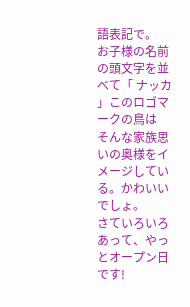語表記で。
お子様の名前の頭文字を並べて「 ナッカ 」このロゴマークの鳥は
そんな家族思いの奥様をイメージしている。かわいいでしょ。
さていろいろあって、やっとオープン日です!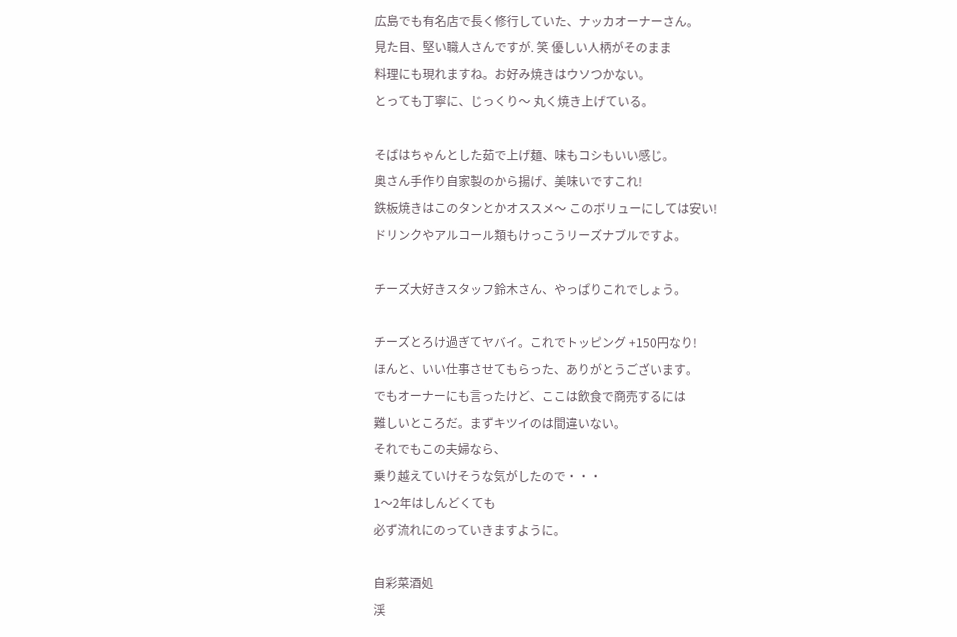広島でも有名店で長く修行していた、ナッカオーナーさん。
見た目、堅い職人さんですが. 笑 優しい人柄がそのまま
料理にも現れますね。お好み焼きはウソつかない。
とっても丁寧に、じっくり〜 丸く焼き上げている。

そばはちゃんとした茹で上げ麺、味もコシもいい感じ。
奥さん手作り自家製のから揚げ、美味いですこれ!
鉄板焼きはこのタンとかオススメ〜 このボリューにしては安い!
ドリンクやアルコール類もけっこうリーズナブルですよ。

チーズ大好きスタッフ鈴木さん、やっぱりこれでしょう。

チーズとろけ過ぎてヤバイ。これでトッピング +150円なり!
ほんと、いい仕事させてもらった、ありがとうございます。
でもオーナーにも言ったけど、ここは飲食で商売するには
難しいところだ。まずキツイのは間違いない。
それでもこの夫婦なら、
乗り越えていけそうな気がしたので・・・
1〜2年はしんどくても
必ず流れにのっていきますように。

自彩菜酒処
渓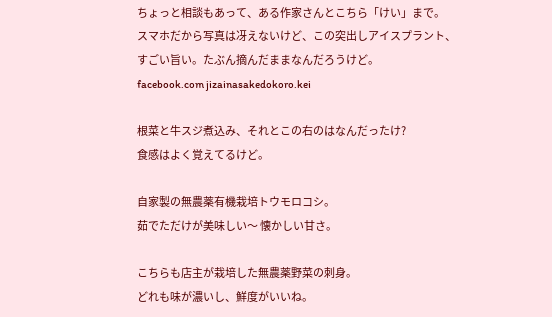ちょっと相談もあって、ある作家さんとこちら「けい」まで。
スマホだから写真は冴えないけど、この突出しアイスプラント、
すごい旨い。たぶん摘んだままなんだろうけど。
facebook.com jizainasakedokoro.kei

根菜と牛スジ煮込み、それとこの右のはなんだったけ?
食感はよく覚えてるけど。

自家製の無農薬有機栽培トウモロコシ。
茹でただけが美味しい〜 懐かしい甘さ。

こちらも店主が栽培した無農薬野菜の刺身。
どれも味が濃いし、鮮度がいいね。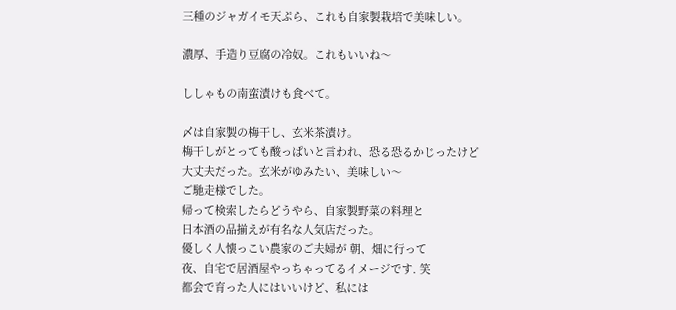三種のジャガイモ天ぷら、これも自家製栽培で美味しい。

濃厚、手造り豆腐の冷奴。これもいいね〜

ししゃもの南蛮漬けも食べて。

〆は自家製の梅干し、玄米茶漬け。
梅干しがとっても酸っぱいと言われ、恐る恐るかじったけど
大丈夫だった。玄米がゆみたい、美味しい〜
ご馳走様でした。
帰って検索したらどうやら、自家製野菜の料理と
日本酒の品揃えが有名な人気店だった。
優しく人懐っこい農家のご夫婦が 朝、畑に行って
夜、自宅で居酒屋やっちゃってるイメージです. 笑
都会で育った人にはいいけど、私には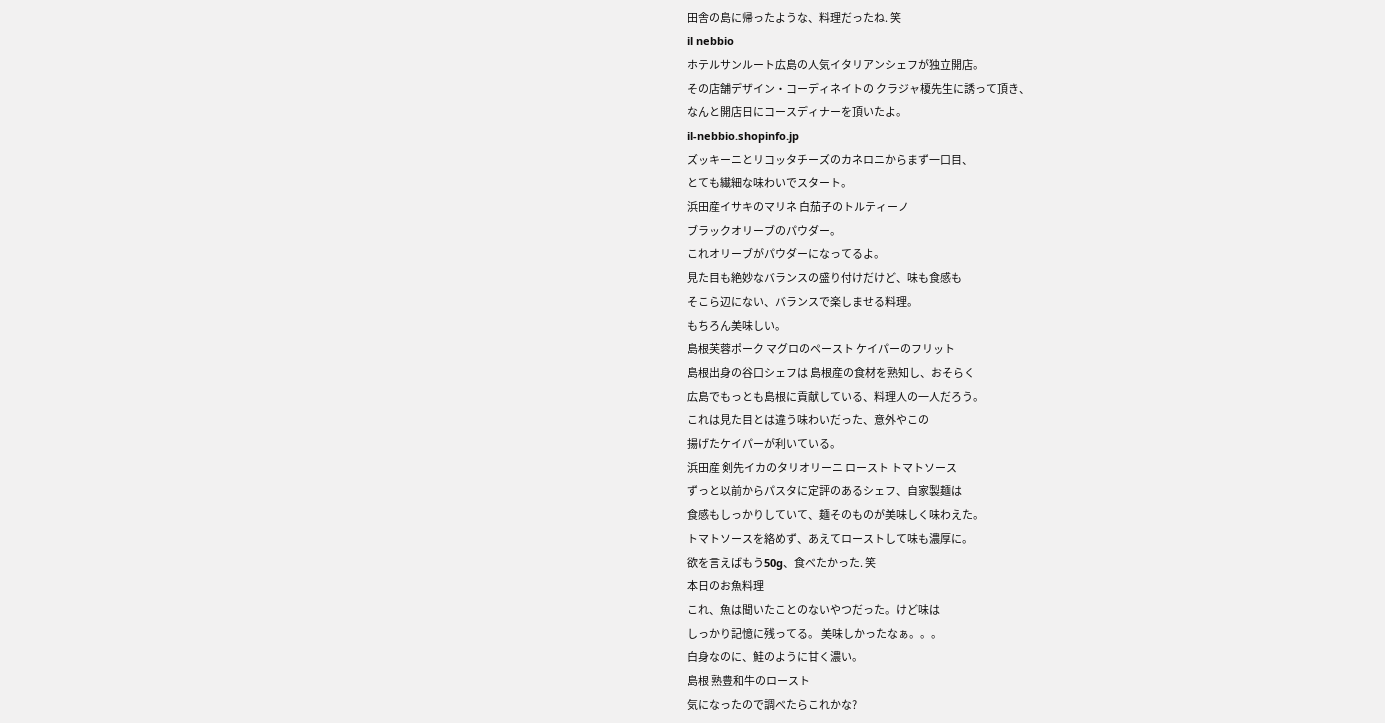田舎の島に帰ったような、料理だったね. 笑
il nebbio
ホテルサンルート広島の人気イタリアンシェフが独立開店。
その店舗デザイン・コーディネイトの クラジャ榎先生に誘って頂き、
なんと開店日にコースディナーを頂いたよ。
il-nebbio.shopinfo.jp
ズッキーニとリコッタチーズのカネロニからまず一口目、
とても繊細な味わいでスタート。
浜田産イサキのマリネ 白茄子のトルティーノ
ブラックオリーブのパウダー。
これオリーブがパウダーになってるよ。
見た目も絶妙なバランスの盛り付けだけど、味も食感も
そこら辺にない、バランスで楽しませる料理。
もちろん美味しい。
島根芙蓉ポーク マグロのペースト ケイパーのフリット
島根出身の谷口シェフは 島根産の食材を熟知し、おそらく
広島でもっとも島根に貢献している、料理人の一人だろう。
これは見た目とは違う味わいだった、意外やこの
揚げたケイパーが利いている。
浜田産 剣先イカのタリオリーニ ロースト トマトソース
ずっと以前からパスタに定評のあるシェフ、自家製麺は
食感もしっかりしていて、麺そのものが美味しく味わえた。
トマトソースを絡めず、あえてローストして味も濃厚に。
欲を言えばもう50g、食べたかった. 笑
本日のお魚料理
これ、魚は聞いたことのないやつだった。けど味は
しっかり記憶に残ってる。 美味しかったなぁ。。。
白身なのに、鮭のように甘く濃い。
島根 熟豊和牛のロースト
気になったので調べたらこれかな?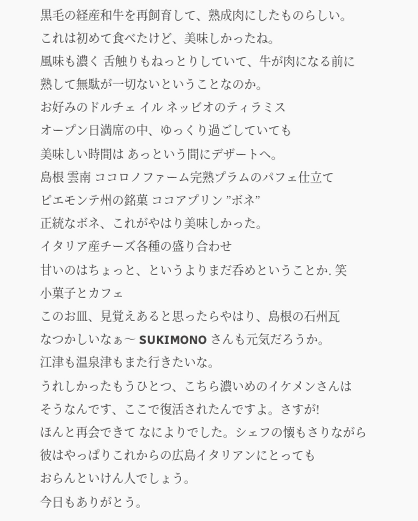黒毛の経産和牛を再飼育して、熟成肉にしたものらしい。
これは初めて食べたけど、美味しかったね。
風味も濃く 舌触りもねっとりしていて、牛が肉になる前に
熟して無駄が一切ないということなのか。
お好みのドルチェ イル ネッビオのティラミス
オープン日満席の中、ゆっくり過ごしていても
美味しい時間は あっという間にデザートへ。
島根 雲南 ココロノファーム完熟プラムのパフェ仕立て
ピエモンテ州の銘菓 ココアプリン ”ボネ”
正統なボネ、これがやはり美味しかった。
イタリア産チーズ各種の盛り合わせ
甘いのはちょっと、というよりまだ呑めということか. 笑
小菓子とカフェ
このお皿、見覚えあると思ったらやはり、島根の石州瓦
なつかしいなぁ〜 SUKIMONO さんも元気だろうか。
江津も温泉津もまた行きたいな。
うれしかったもうひとつ、こちら濃いめのイケメンさんは
そうなんです、ここで復活されたんですよ。さすが!
ほんと再会できて なによりでした。シェフの懐もさりながら
彼はやっぱりこれからの広島イタリアンにとっても
おらんといけん人でしょう。
今日もありがとう。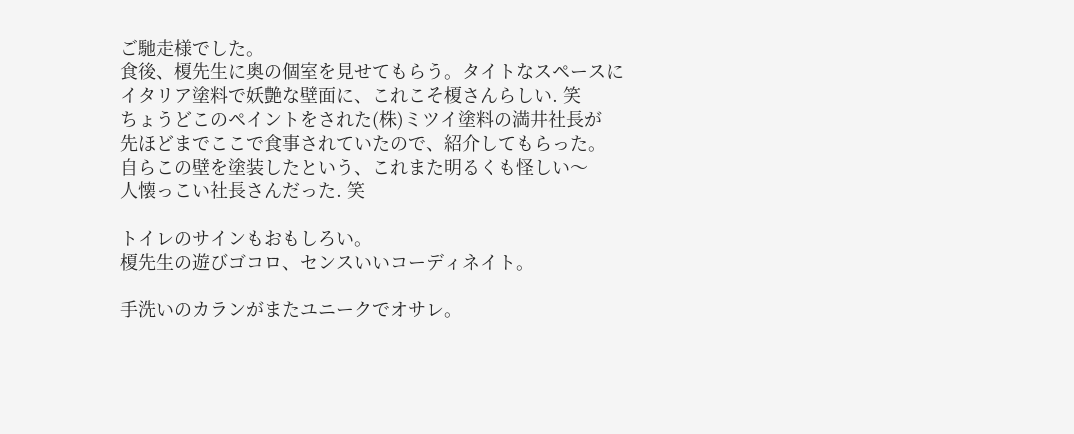ご馳走様でした。
食後、榎先生に奥の個室を見せてもらう。タイトなスペースに
イタリア塗料で妖艶な壁面に、これこそ榎さんらしい. 笑
ちょうどこのペイントをされた(株)ミツイ塗料の満井社長が
先ほどまでここで食事されていたので、紹介してもらった。
自らこの壁を塗装したという、これまた明るくも怪しい〜
人懐っこい社長さんだった. 笑

トイレのサインもおもしろい。
榎先生の遊びゴコロ、センスいいコーディネイト。

手洗いのカランがまたユニークでオサレ。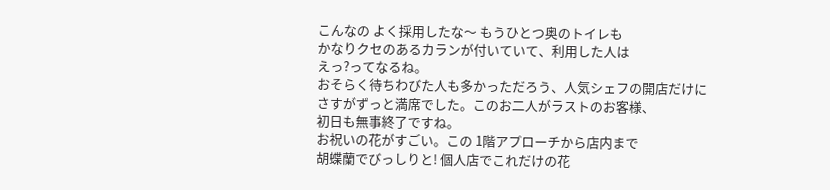こんなの よく採用したな〜 もうひとつ奥のトイレも
かなりクセのあるカランが付いていて、利用した人は
えっ?ってなるね。
おそらく待ちわびた人も多かっただろう、人気シェフの開店だけに
さすがずっと満席でした。このお二人がラストのお客様、
初日も無事終了ですね。
お祝いの花がすごい。この 1階アプローチから店内まで
胡蝶蘭でびっしりと! 個人店でこれだけの花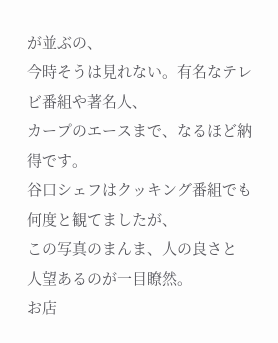が並ぶの、
今時そうは見れない。有名なテレビ番組や著名人、
カープのエースまで、なるほど納得です。
谷口シェフはクッキング番組でも何度と観てましたが、
この写真のまんま、人の良さと 人望あるのが一目瞭然。
お店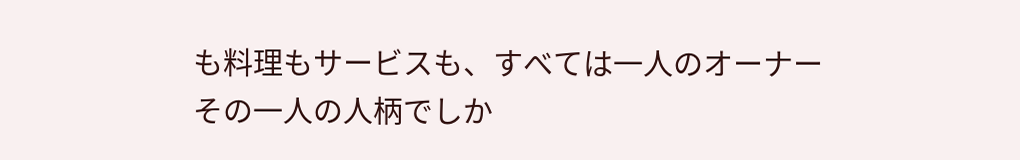も料理もサービスも、すべては一人のオーナー
その一人の人柄でしか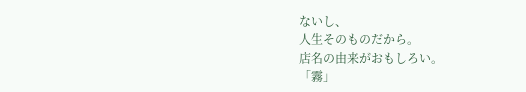ないし、
人生そのものだから。
店名の由来がおもしろい。
「霧」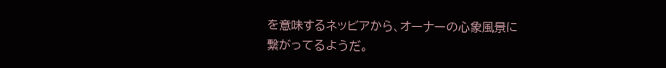を意味するネッビアから、オーナーの心象風景に
繋がってるようだ。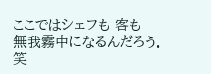ここではシェフも 客も
無我霧中になるんだろう. 笑